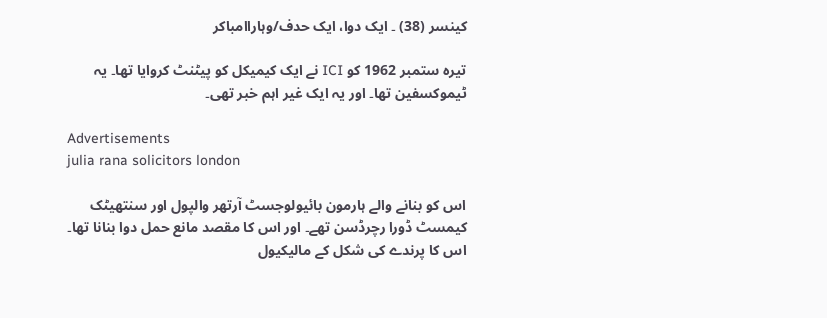کینسر (38) ۔ ایک دوا، ایک حدف/وہاراامباکر

تیرہ ستمبر 1962 کو ICI نے ایک کیمیکل کو پیٹنٹ کروایا تھا۔ یہ ٹیموکسفین تھا۔ اور یہ ایک غیر اہم خبر تھی۔

Advertisements
julia rana solicitors london

اس کو بنانے والے ہارمون بائیولوجسٹ آرتھر والپول اور سنتھیٹک کیمسٹ ڈورا رچرڈسن تھے۔ اور اس کا مقصد مانع حمل دوا بنانا تھا۔ اس کا پرندے کی شکل کے مالیکیول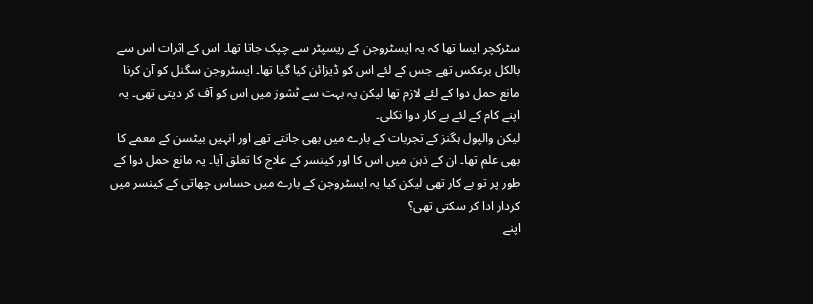سٹرکچر ایسا تھا کہ یہ ایسٹروجن کے ریسپٹر سے چپک جاتا تھا۔ اس کے اثرات اس سے بالکل برعکس تھے جس کے لئے اس کو ڈیزائن کیا گیا تھا۔ ایسٹروجن سگنل کو آن کرنا مانع حمل دوا کے لئے لازم تھا لیکن یہ بہت سے ٹشوز میں اس کو آف کر دیتی تھی۔ یہ اپنے کام کے لئے بے کار دوا نکلی۔
لیکن والپول ہگنز کے تجربات کے بارے میں بھی جانتے تھے اور انہیں بیٹسن کے معمے کا بھی علم تھا۔ ان کے ذہن میں اس کا اور کینسر کے علاج کا تعلق آیا۔ یہ مانع حمل دوا کے طور پر تو بے کار تھی لیکن کیا یہ ایسٹروجن کے بارے میں حساس چھاتی کے کینسر میں کردار ادا کر سکتی تھی؟
اپنے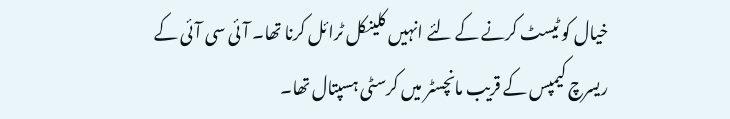خیال کو ٹیسٹ کرنے کے لئے انہیں کلینکل ٹرائل کرنا تھا۔ آئی سی آئی کے ریسرچ کیمپس کے قریب مانچسٹر میں کرسٹی ہسپتال تھا۔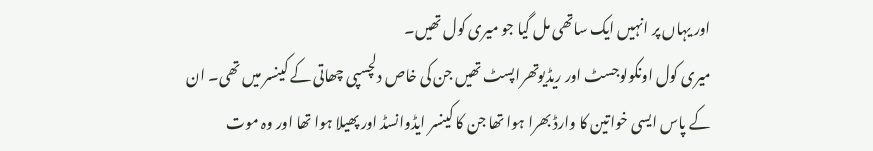اور یہاں پر انہیں ایک ساتھی مل گیا جو میری کول تھیں۔
میری کول اونکولوجسٹ اور ریڈیوتھراپسٹ تھیں جن کی خاص دلچسپی چھاتی کے کینسر میں تھی۔ ان کے پاس ایسی خواتین کا وارڈ بھرا ہوا تھا جن کا کینسر ایڈوانسڈ اور پھیلا ہوا تھا اور وہ موت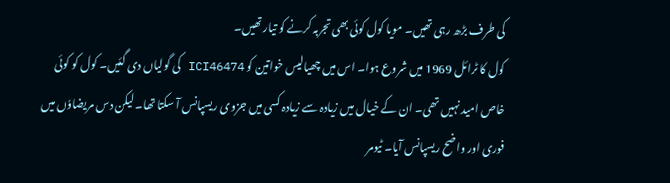کی طرف بڑھ رہی تھیں۔ مویا کول کوئی بھی تجربہ کرنے کو تیار تھیں۔
کول کا ٹرائل 1969 میں شروع ہوا۔ اس میں چھیالیس خواتین کو ICI46474 کی گولیاں دی گئیں۔ کول کو کوئی خاص امید نہیں تھی۔ ان کے خیال میں زیادہ سے زیادہ کسی میں جزوی ریسپانس آ سکتا تھا۔ لیکن دس مریضاوٗں میں فوری اور واضح ریسپانس آیا۔ ٹیومر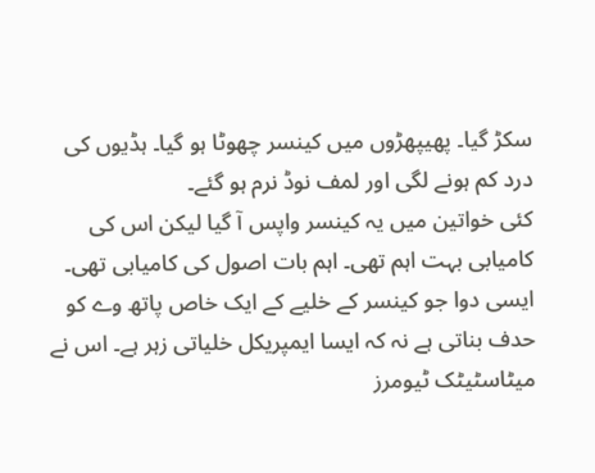سکڑ گیا۔ پھیپھڑوں میں کینسر چھوٹا ہو گیا۔ ہڈیوں کی درد کم ہونے لگی اور لمف نوڈ نرم ہو گئے۔
کئی خواتین میں یہ کینسر واپس آ گیا لیکن اس کی کامیابی بہت اہم تھی۔ اہم بات اصول کی کامیابی تھی۔ ایسی دوا جو کینسر کے خلیے کے ایک خاص پاتھ وے کو حدف بناتی ہے نہ کہ ایسا ایمپریکل خلیاتی زہر ہے۔ اس نے میٹاسٹیٹک ٹیومرز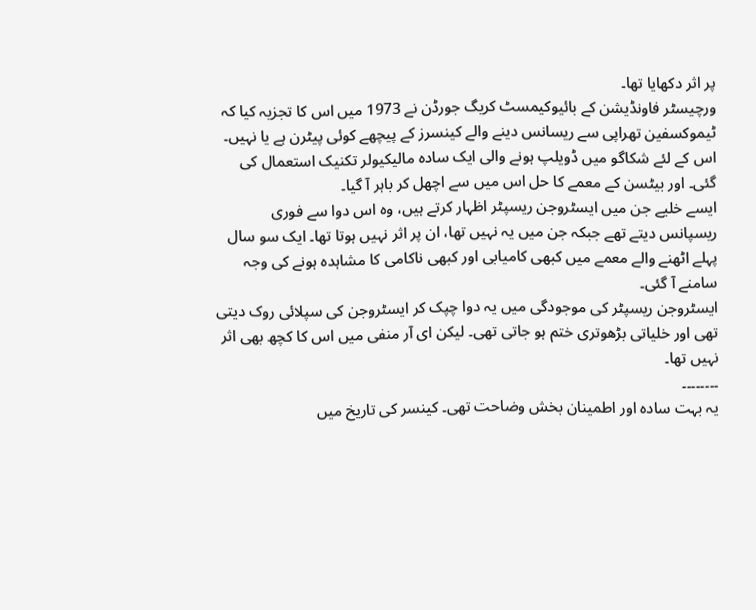پر اثر دکھایا تھا۔
ورچیسٹر فاونڈیشن کے بائیوکیمسٹ کریگ جورڈن نے 1973 میں اس کا تجزیہ کیا کہ ٹیموکسفین تھراپی سے ریسانس دینے والے کینسرز کے پیچھے کوئی پیٹرن ہے یا نہیں۔ اس کے لئے شکاگو میں ڈویلپ ہونے والی ایک سادہ مالیکیولر تکنیک استعمال کی گئی۔ اور بیٹسن کے معمے کا حل اس میں سے اچھل کر باہر آ گیا۔
ایسے خلیے جن میں ایسٹروجن ریسپٹر اظہار کرتے ہیں، وہ اس دوا سے فوری ریسپانس دیتے تھے جبکہ جن میں یہ نہیں تھا، ان پر اثر نہیں ہوتا تھا۔ ایک سو سال پہلے اٹھنے والے معمے میں کبھی کامیابی اور کبھی ناکامی کا مشاہدہ ہونے کی وجہ سامنے آ گئی۔
ایسٹروجن ریسپٹر کی موجودگی میں یہ دوا چپک کر ایسٹروجن کی سپلائی روک دیتی تھی اور خلیاتی بڑھوتری ختم ہو جاتی تھی۔ لیکن ای آر منفی میں اس کا کچھ بھی اثر نہیں تھا۔
۔۔۔۔۔۔۔۔
یہ بہت سادہ اور اطمینان بخش وضاحت تھی۔ کینسر کی تاریخ میں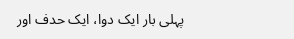پہلی بار ایک دوا، ایک حدف اور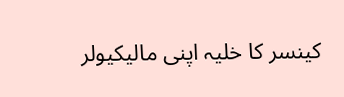کینسر کا خلیہ اپنی مالیکیولر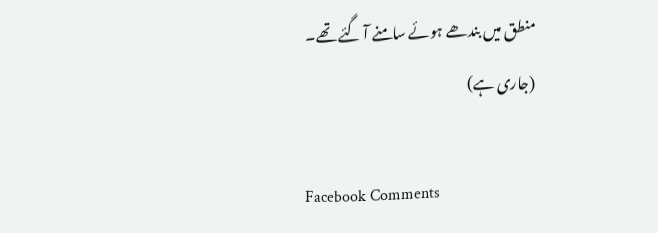منطق میں بندھے ہوئے سامنے آ گئے تھے۔
(جاری ہے)

Facebook Comments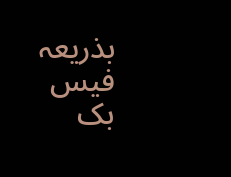بذریعہ فیس بک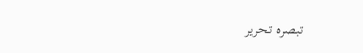تبصرہ تحریر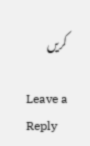کریں

Leave a Reply